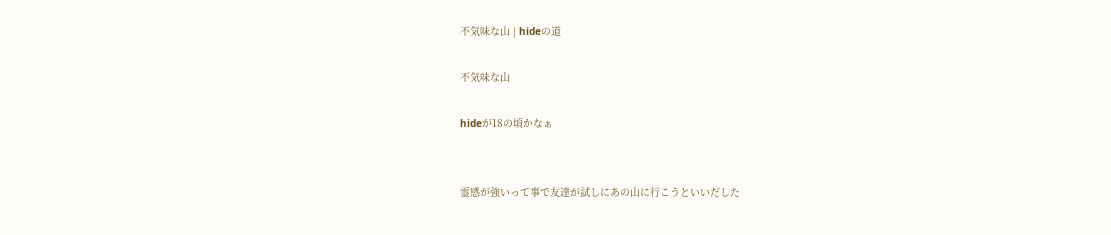不気味な山 | hideの道

不気味な山

hideが18の頃かなぁ


霊感が強いって事で友達が試しにあの山に行こうといいだした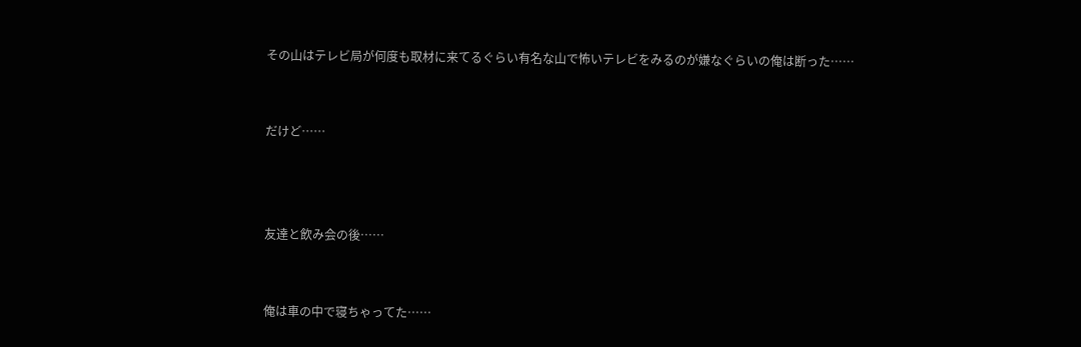その山はテレビ局が何度も取材に来てるぐらい有名な山で怖いテレビをみるのが嫌なぐらいの俺は断った……


だけど……



友達と飲み会の後……


俺は車の中で寝ちゃってた……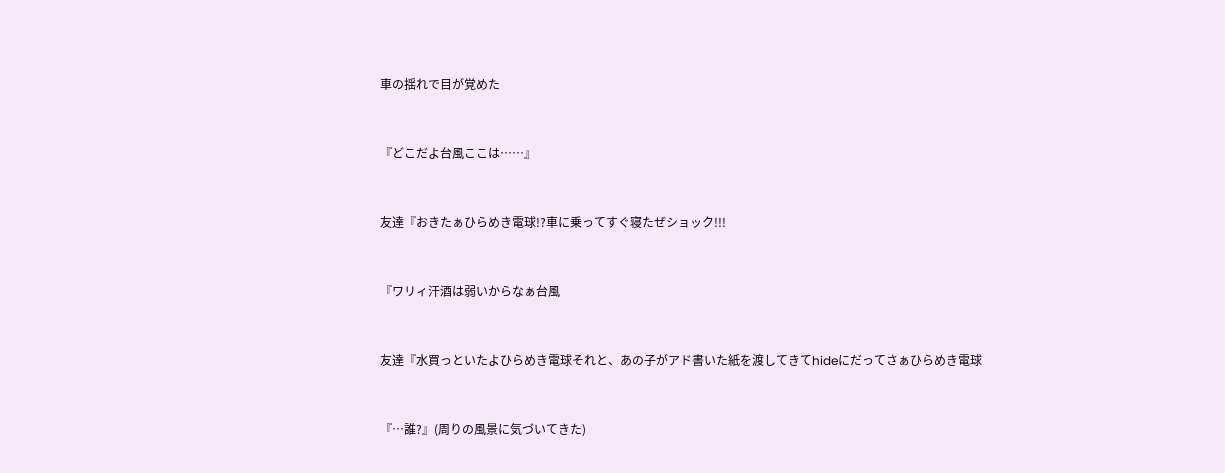車の揺れで目が覚めた


『どこだよ台風ここは……』


友達『おきたぁひらめき電球!?車に乗ってすぐ寝たぜショック!!!


『ワリィ汗酒は弱いからなぁ台風


友達『水買っといたよひらめき電球それと、あの子がアド書いた紙を渡してきてhideにだってさぁひらめき電球


『…誰?』(周りの風景に気づいてきた)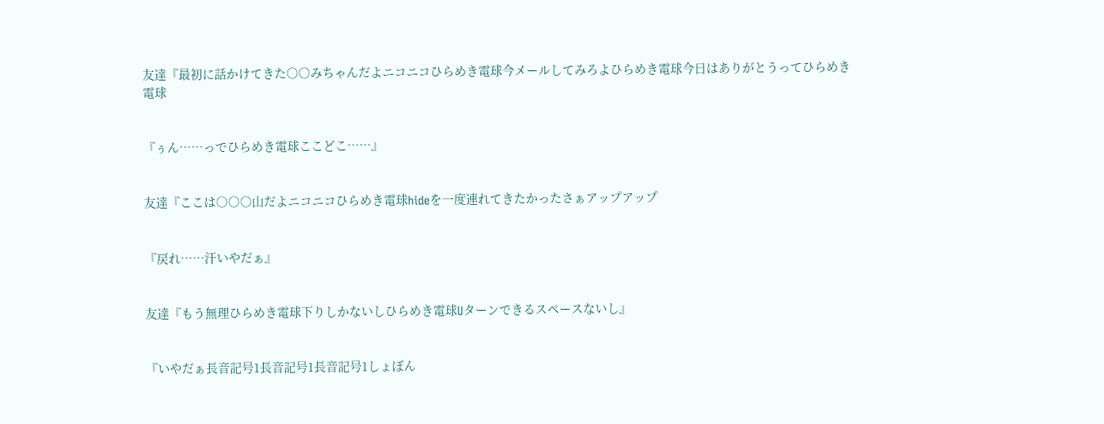友達『最初に話かけてきた○○みちゃんだよニコニコひらめき電球今メールしてみろよひらめき電球今日はありがとうってひらめき電球


『ぅん……っでひらめき電球ここどこ……』


友達『ここは○○○山だよニコニコひらめき電球hideを一度連れてきたかったさぁアップアップ


『戻れ……汗いやだぁ』


友達『もう無理ひらめき電球下りしかないしひらめき電球Uターンできるスペースないし』


『いやだぁ長音記号1長音記号1長音記号1しょぼん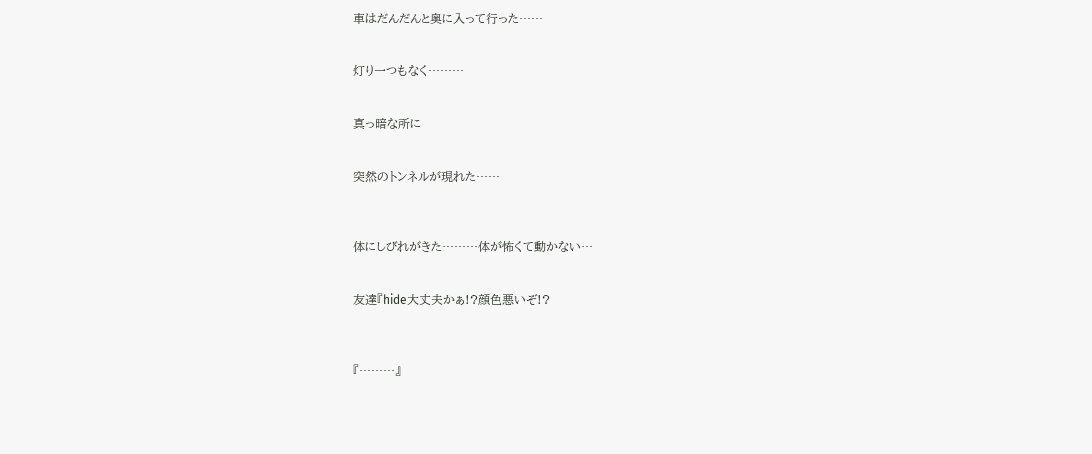車はだんだんと奥に入って行った……


灯り一つもなく………


真っ暗な所に


突然のトンネルが現れた……



体にしびれがきた………体が怖くて動かない…


友達『hide大丈夫かぁ!?顔色悪いぞ!?



『………』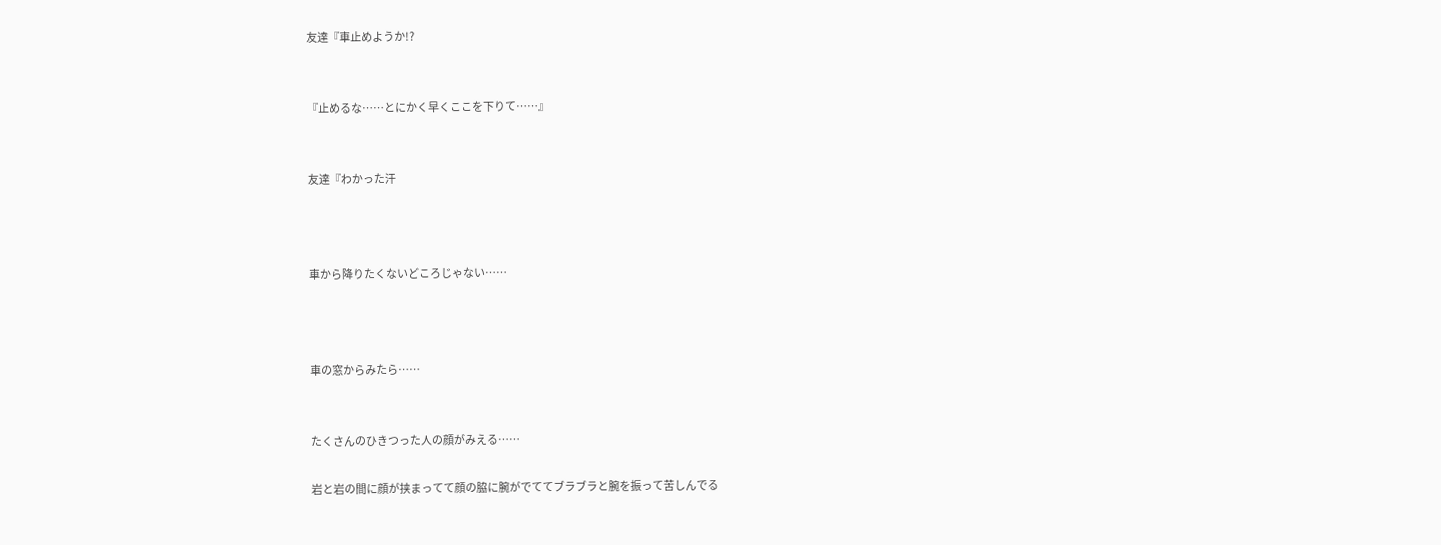友達『車止めようか!?


『止めるな……とにかく早くここを下りて……』


友達『わかった汗



車から降りたくないどころじゃない……



車の窓からみたら……


たくさんのひきつった人の顔がみえる……

岩と岩の間に顔が挟まってて顔の脇に腕がでててブラブラと腕を振って苦しんでる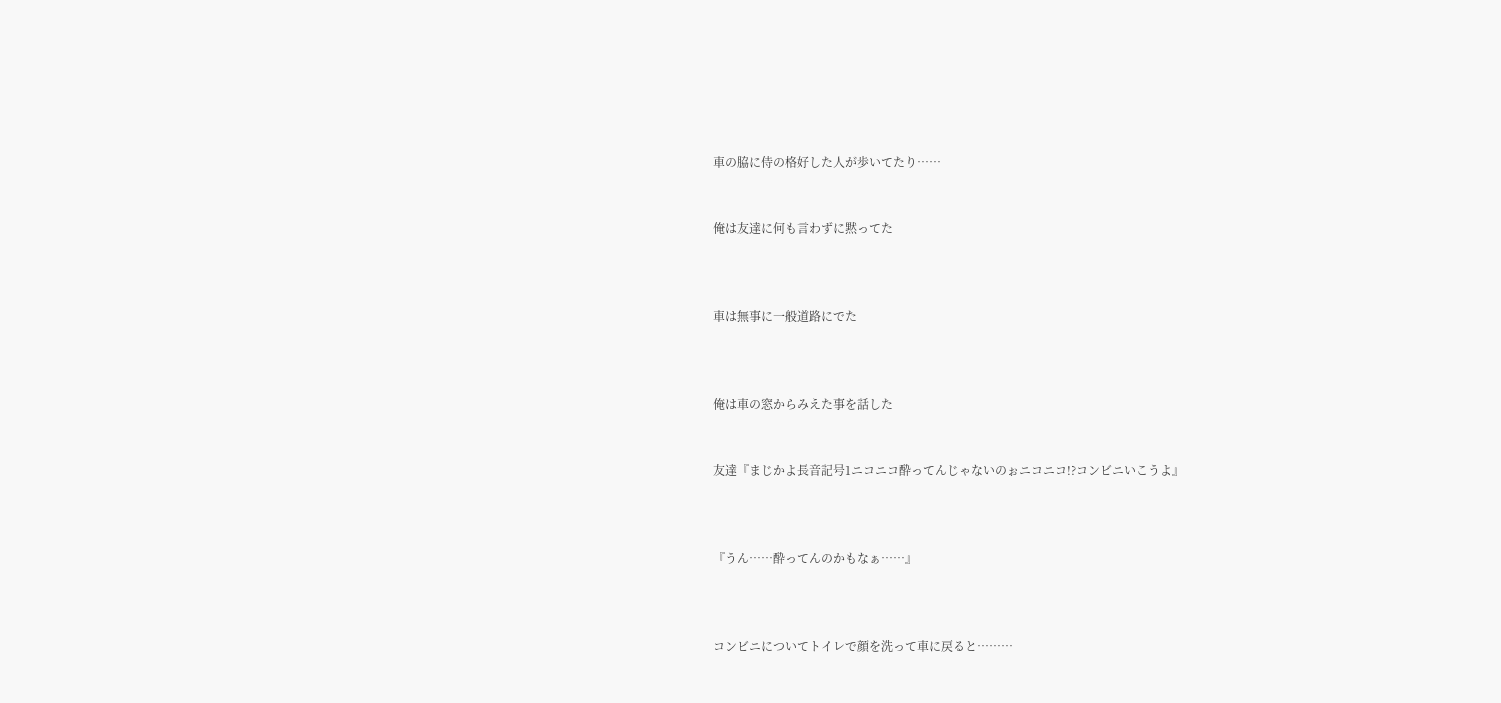車の脇に侍の格好した人が歩いてたり……


俺は友達に何も言わずに黙ってた



車は無事に一般道路にでた



俺は車の窓からみえた事を話した


友達『まじかよ長音記号1ニコニコ酔ってんじゃないのぉニコニコ!?コンビニいこうよ』



『うん……酔ってんのかもなぁ……』



コンビニについてトイレで顔を洗って車に戻ると………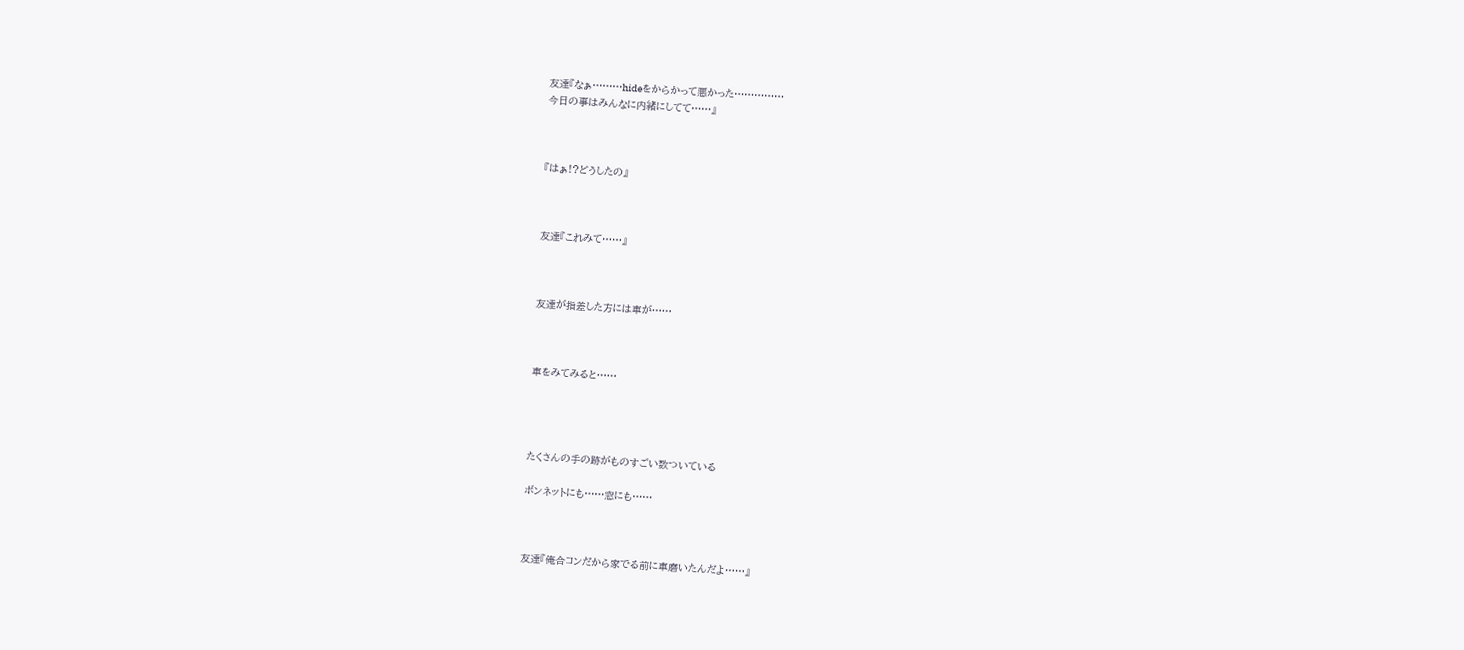友達『なぁ………hideをからかって悪かった……………
今日の事はみんなに内緒にしてて……』



『はぁ!?どうしたの』



友達『これみて……』



友達が指差した方には車が……



車をみてみると……




たくさんの手の跡がものすごい数ついている

ボンネットにも……窓にも……



友達『俺合コンだから家でる前に車磨いたんだよ……』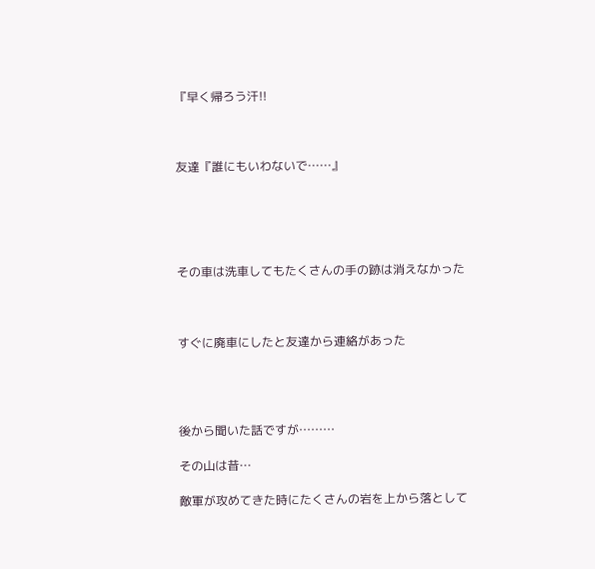『早く帰ろう汗!!



友達『誰にもいわないで……』





その車は洗車してもたくさんの手の跡は消えなかった



すぐに廃車にしたと友達から連絡があった




後から聞いた話ですが………

その山は昔…

敵軍が攻めてきた時にたくさんの岩を上から落として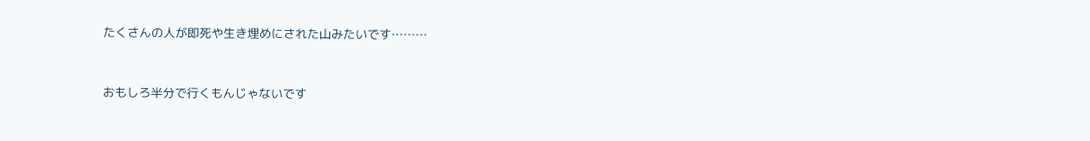たくさんの人が即死や生き埋めにされた山みたいです………


おもしろ半分で行くもんじゃないです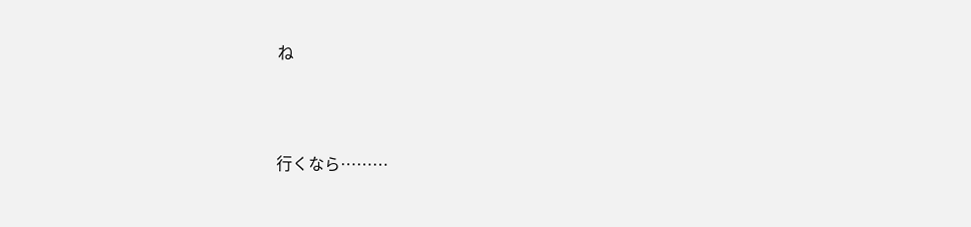ね




行くなら………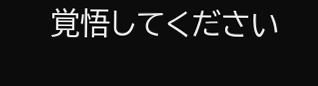覚悟してください